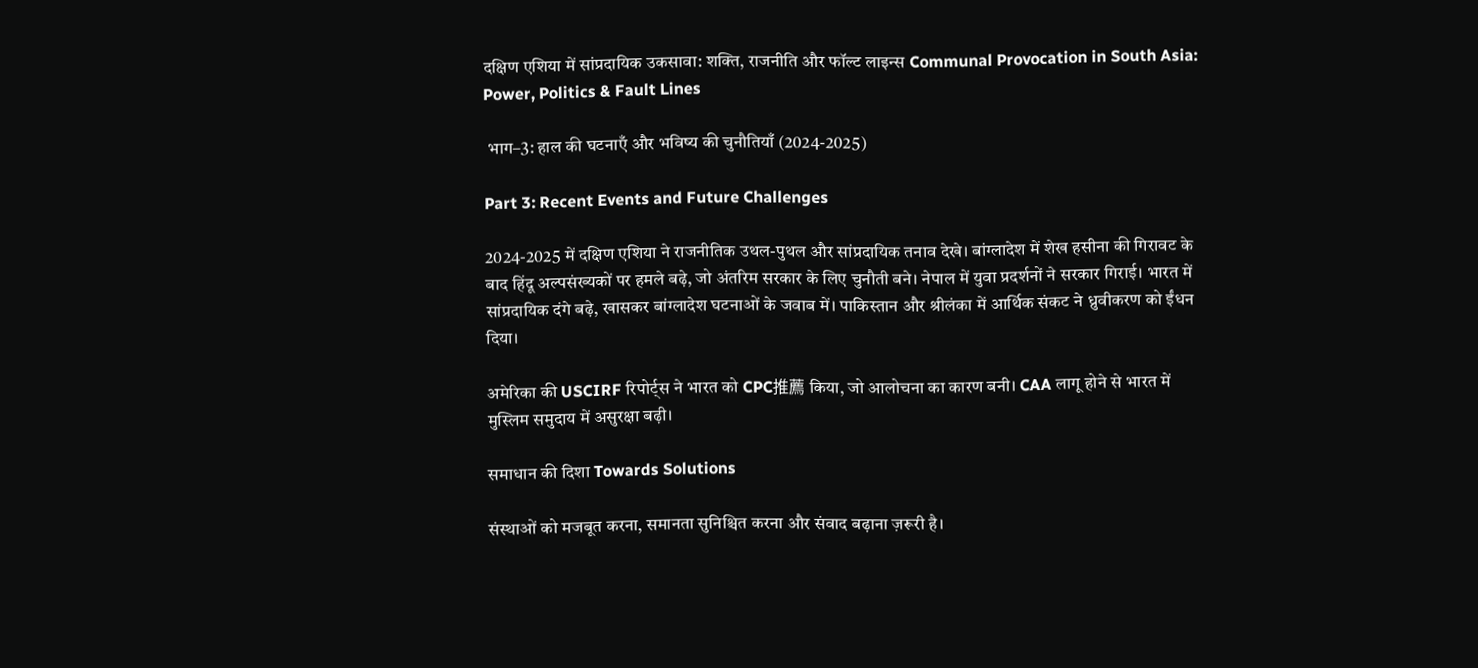दक्षिण एशिया में सांप्रदायिक उकसावा: शक्ति, राजनीति और फॉल्ट लाइन्स Communal Provocation in South Asia: Power, Politics & Fault Lines

 भाग–3: हाल की घटनाएँ और भविष्य की चुनौतियाँ (2024-2025)

Part 3: Recent Events and Future Challenges

2024-2025 में दक्षिण एशिया ने राजनीतिक उथल-पुथल और सांप्रदायिक तनाव देखे। बांग्लादेश में शेख हसीना की गिरावट के बाद हिंदू अल्पसंख्यकों पर हमले बढ़े, जो अंतरिम सरकार के लिए चुनौती बने। नेपाल में युवा प्रदर्शनों ने सरकार गिराई। भारत में सांप्रदायिक दंगे बढ़े, खासकर बांग्लादेश घटनाओं के जवाब में। पाकिस्तान और श्रीलंका में आर्थिक संकट ने ध्रुवीकरण को ईंधन दिया।

अमेरिका की USCIRF रिपोर्ट्स ने भारत को CPC推薦 किया, जो आलोचना का कारण बनी। CAA लागू होने से भारत में मुस्लिम समुदाय में असुरक्षा बढ़ी।

समाधान की दिशा Towards Solutions

संस्थाओं को मजबूत करना, समानता सुनिश्चित करना और संवाद बढ़ाना ज़रूरी है।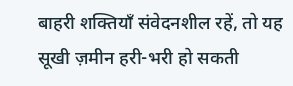बाहरी शक्तियाँ संवेदनशील रहें, तो यह सूखी ज़मीन हरी-भरी हो सकती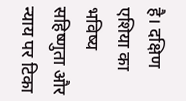है। दक्षिण एशिया का भविष्य सहिष्णुता और न्याय पर टिका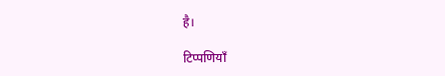है।

टिप्पणियाँ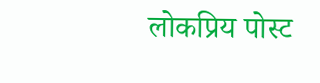लोकप्रिय पोस्ट